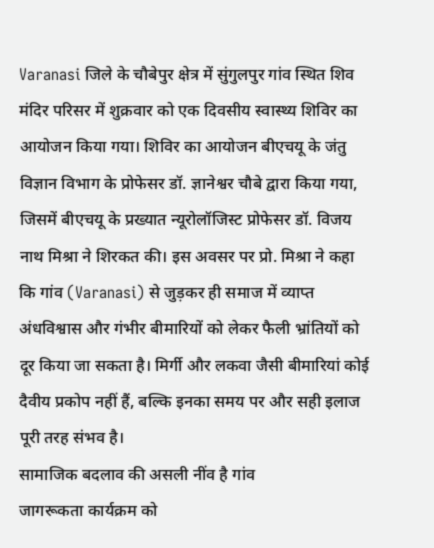Varanasi जिले के चौबेपुर क्षेत्र में सुंगुलपुर गांव स्थित शिव मंदिर परिसर में शुक्रवार को एक दिवसीय स्वास्थ्य शिविर का आयोजन किया गया। शिविर का आयोजन बीएचयू के जंतु विज्ञान विभाग के प्रोफेसर डॉ. ज्ञानेश्वर चौबे द्वारा किया गया, जिसमें बीएचयू के प्रख्यात न्यूरोलॉजिस्ट प्रोफेसर डॉ. विजय नाथ मिश्रा ने शिरकत की। इस अवसर पर प्रो. मिश्रा ने कहा कि गांव (Varanasi) से जुड़कर ही समाज में व्याप्त अंधविश्वास और गंभीर बीमारियों को लेकर फैली भ्रांतियों को दूर किया जा सकता है। मिर्गी और लकवा जैसी बीमारियां कोई दैवीय प्रकोप नहीं हैं, बल्कि इनका समय पर और सही इलाज पूरी तरह संभव है।
सामाजिक बदलाव की असली नींव है गांव
जागरूकता कार्यक्रम को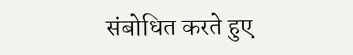संबोधित करते हुए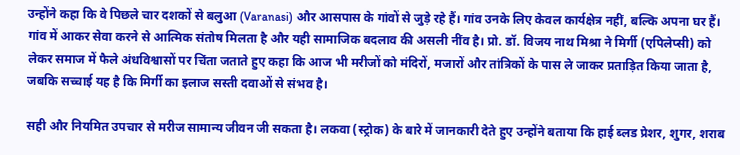उन्होंने कहा कि वे पिछले चार दशकों से बलुआ (Varanasi) और आसपास के गांवों से जुड़े रहे हैं। गांव उनके लिए केवल कार्यक्षेत्र नहीं, बल्कि अपना घर हैं। गांव में आकर सेवा करने से आत्मिक संतोष मिलता है और यही सामाजिक बदलाव की असली नींव है। प्रो. डॉ. विजय नाथ मिश्रा ने मिर्गी (एपिलेप्सी) को लेकर समाज में फैले अंधविश्वासों पर चिंता जताते हुए कहा कि आज भी मरीजों को मंदिरों, मजारों और तांत्रिकों के पास ले जाकर प्रताड़ित किया जाता है, जबकि सच्चाई यह है कि मिर्गी का इलाज सस्ती दवाओं से संभव है।

सही और नियमित उपचार से मरीज सामान्य जीवन जी सकता है। लकवा (स्ट्रोक) के बारे में जानकारी देते हुए उन्होंने बताया कि हाई ब्लड प्रेशर, शुगर, शराब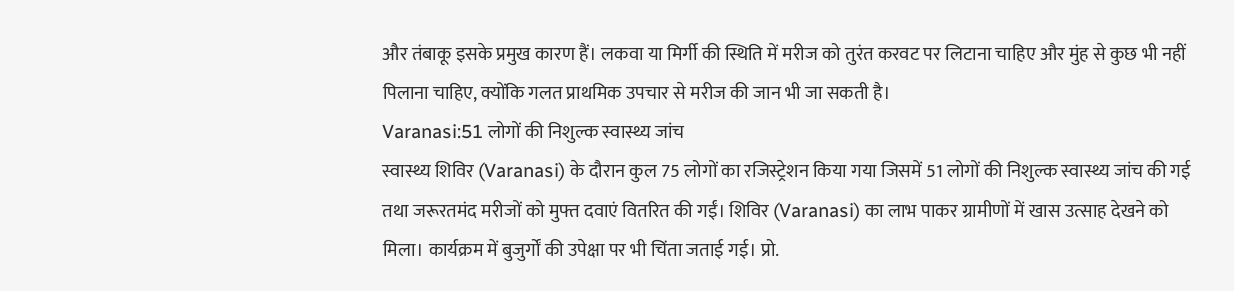और तंबाकू इसके प्रमुख कारण हैं। लकवा या मिर्गी की स्थिति में मरीज को तुरंत करवट पर लिटाना चाहिए और मुंह से कुछ भी नहीं पिलाना चाहिए, क्योंकि गलत प्राथमिक उपचार से मरीज की जान भी जा सकती है।
Varanasi:51 लोगों की निशुल्क स्वास्थ्य जांच
स्वास्थ्य शिविर (Varanasi) के दौरान कुल 75 लोगों का रजिस्ट्रेशन किया गया जिसमें 51 लोगों की निशुल्क स्वास्थ्य जांच की गई तथा जरूरतमंद मरीजों को मुफ्त दवाएं वितरित की गईं। शिविर (Varanasi) का लाभ पाकर ग्रामीणों में खास उत्साह देखने को मिला। कार्यक्रम में बुजुर्गों की उपेक्षा पर भी चिंता जताई गई। प्रो.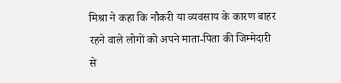मिश्रा ने कहा कि नौकरी या व्यवसाय के कारण बाहर रहने वाले लोगों को अपने माता-पिता की जिम्मेदारी से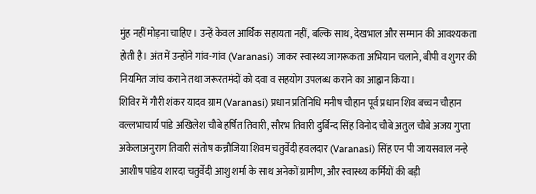मुंह नहीं मोड़ना चाहिए। उन्हें केवल आर्थिक सहायता नहीं, बल्कि साथ, देखभाल और सम्मान की आवश्यकता होती है। अंत में उन्होंने गांव-गांव (Varanasi) जाकर स्वास्थ्य जागरूकता अभियान चलाने, बीपी व शुगर की नियमित जांच कराने तथा जरूरतमंदों को दवा व सहयोग उपलब्ध कराने का आह्वान किया।
शिविर में गौरी शंकर यादव ग्राम (Varanasi) प्रधान प्रतिनिधि मनीष चौहान पूर्व प्रधान शिव बच्चन चौहान वल्लभाचार्य पांडे अखिलेश चौबे हर्षित तिवारी, सौरभ तिवारी दुर्बिन्द सिंह विनोद चौबे अतुल चौबे अजय गुप्ता अकेलाअनुराग तिवारी संतोष कन्नौजिया शिवम चतुर्वेदी हवलदार (Varanasi) सिंह एन पी जायसवाल नन्हे आशीष पांडेय शारदा चतुर्वेदी आशु शर्मा के साथ अनेकों ग्रामीण, और स्वास्थ्य कर्मियों की बड़ी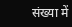संख्या में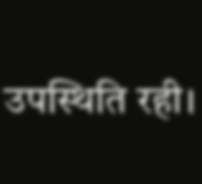उपस्थिति रही।